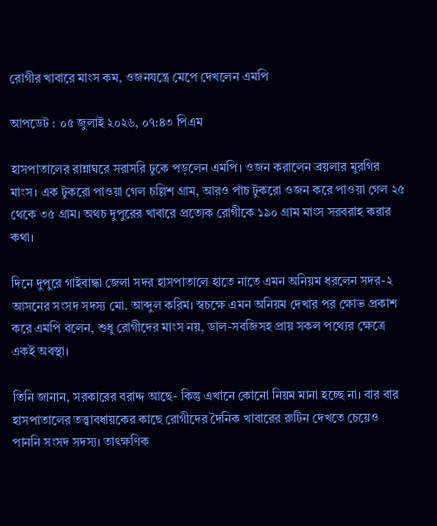রোগীর খাবারে মাংস কম, ওজনযন্ত্রে মেপে দেখলেন এমপি

আপডেট : ০৫ জুলাই ২০২৬, ০৭:৪৩ পিএম

হাসপাতালের রান্নাঘরে সরাসরি ঢুকে পড়লেন এমপি। ওজন করালেন ব্রয়লার মুরগির মাংস। এক টুকরো পাওয়া গেল চল্লিশ গ্রাম, আরও পাঁচ টুকরো ওজন করে পাওয়া গেল ২৫ থেকে ৩৫ গ্রাম। অথচ দুপুরের খাবারে প্রত্যেক রোগীকে ১৯০ গ্রাম মাংস সরবরাহ করার কথা।

দিনে দুপুরে গাইবান্ধা জেলা সদর হাসপাতালে হাতে নাতে এমন অনিয়ম ধরলেন সদর-২ আসনের সংসদ সদস্য মো. আব্দুল করিম। স্বচক্ষে এমন অনিয়ম দেখার পর ক্ষোভ প্রকাশ করে এমপি বলেন, শুধু রোগীদের মাংস নয়, ডাল-সবজিসহ প্রায় সকল পথ্যের ক্ষেত্রে একই অবস্থা।

তিনি জানান, সরকারের বরাদ্দ আছে- কিন্তু এখানে কোনো নিয়ম মানা হচ্ছে না। বার বার হাসপাতালের তত্ত্বাবধায়কের কাছে রোগীদের দৈনিক খাবারের রুটিন দেখতে চেয়েও পাননি সংসদ সদস্য। তাৎক্ষণিক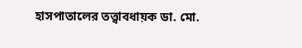হাসপাতালের তত্ত্বাবধায়ক ডা. মো.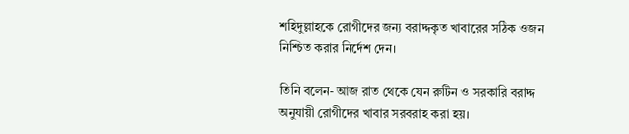শহিদুল্লাহকে রোগীদের জন্য বরাদ্দকৃত খাবারের সঠিক ওজন নিশ্চিত করার নির্দেশ দেন।

তিনি বলেন- আজ রাত থেকে যেন রুটিন ও সরকারি বরাদ্দ অনুযায়ী রোগীদের খাবার সরবরাহ করা হয়।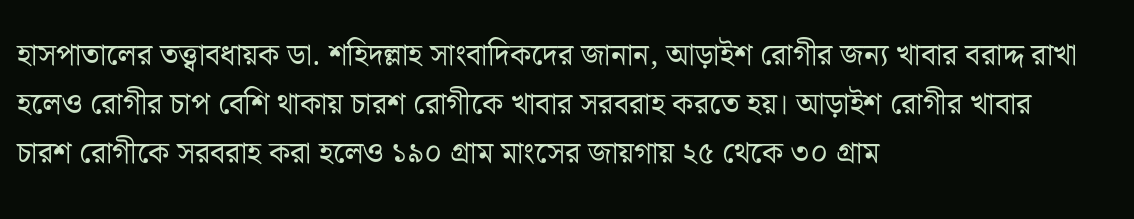হাসপাতালের তত্ত্বাবধায়ক ডা. শহিদল্লাহ সাংবাদিকদের জানান, আড়াইশ রোগীর জন্য খাবার বরাদ্দ রাখা হলেও রোগীর চাপ বেশি থাকায় চারশ রোগীকে খাবার সরবরাহ করতে হয়। আড়াইশ রোগীর খাবার চারশ রোগীকে সরবরাহ করা হলেও ১৯০ গ্রাম মাংসের জায়গায় ২৫ থেকে ৩০ গ্রাম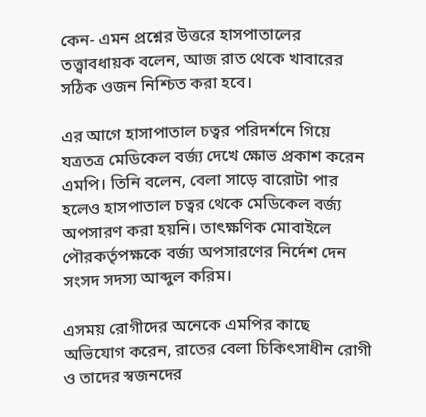কেন- এমন প্রশ্নের উত্তরে হাসপাতালের তত্ত্বাবধায়ক বলেন, আজ রাত থেকে খাবারের সঠিক ওজন নিশ্চিত করা হবে।

এর আগে হাসাপাতাল চত্বর পরিদর্শনে গিয়ে যত্রতত্র মেডিকেল বর্জ্য দেখে ক্ষোভ প্রকাশ করেন এমপি। তিনি বলেন, বেলা সাড়ে বারোটা পার হলেও হাসপাতাল চত্বর থেকে মেডিকেল বর্জ্য অপসারণ করা হয়নি। তাৎক্ষণিক মোবাইলে পৌরকর্তৃপক্ষকে বর্জ্য অপসারণের নির্দেশ দেন সংসদ সদস্য আব্দুল করিম।

এসময় রোগীদের অনেকে এমপির কাছে অভিযোগ করেন, রাতের বেলা চিকিৎসাধীন রোগী ও তাদের স্বজনদের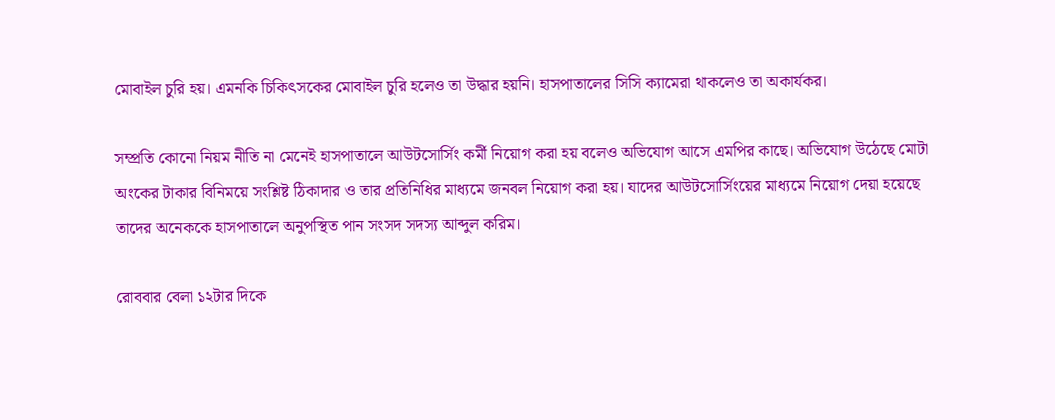মোবাইল চুরি হয়। এমনকি চিকিৎসকের মোবাইল চুরি হলেও তা উদ্ধার হয়নি। হাসপাতালের সিসি ক্যামেরা থাকলেও তা অকার্যকর।

সম্প্রতি কোনো নিয়ম নীতি না মেনেই হাসপাতালে আউটসোর্সিং কর্মী নিয়োগ করা হয় বলেও অভিযোগ আসে এমপির কাছে। অভিযোগ উঠেছে মোটা অংকের টাকার বিনিময়ে সংশ্লিষ্ট ঠিকাদার ও তার প্রতিনিধির মাধ্যমে জনবল নিয়োগ করা হয়। যাদের আউটসোর্সিংয়ের মাধ্যমে নিয়োগ দেয়া হয়েছে তাদের অনেককে হাসপাতালে অনুপস্থিত পান সংসদ সদস্য আব্দুল করিম।

রোববার বেলা ১২টার দিকে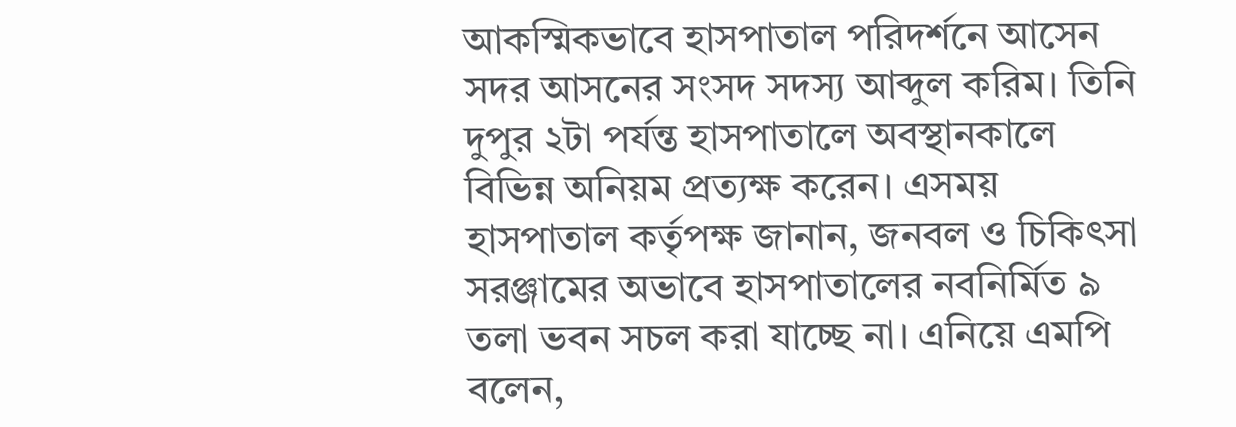আকস্মিকভাবে হাসপাতাল পরিদর্শনে আসেন সদর আসনের সংসদ সদস্য আব্দুল করিম। তিনি দুপুর ২টা পর্যন্ত হাসপাতালে অবস্থানকালে বিভিন্ন অনিয়ম প্রত্যক্ষ করেন। এসময় হাসপাতাল কর্তৃপক্ষ জানান, জনবল ও চিকিৎসা সরঞ্জামের অভাবে হাসপাতালের নবনির্মিত ৯ তলা ভবন সচল করা যাচ্ছে না। এনিয়ে এমপি বলেন,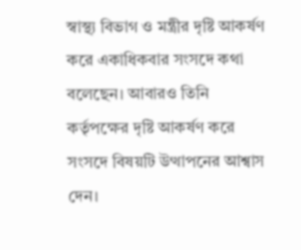স্বাস্থ্য বিভাগ ও মন্ত্রীর দৃষ্টি আকর্ষণ করে একাধিকবার সংসদে কথা বলেছেন। আবারও তিনি কর্তৃপক্ষের দৃষ্টি আকর্ষণ করে সংসদে বিষয়টি উত্থাপনের আশ্বাস দেন।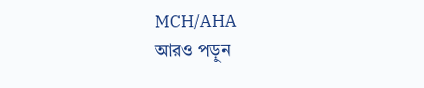MCH/AHA
আরও পড়ুন